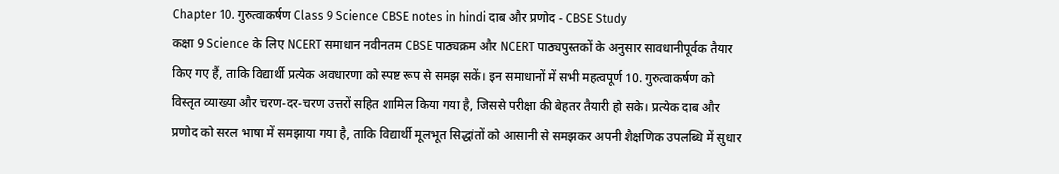Chapter 10. गुरुत्वाकर्षण Class 9 Science CBSE notes in hindi दाब और प्रणोद - CBSE Study
कक्षा 9 Science के लिए NCERT समाधान नवीनतम CBSE पाठ्यक्रम और NCERT पाठ्यपुस्तकों के अनुसार सावधानीपूर्वक तैयार किए गए हैं, ताकि विद्यार्थी प्रत्येक अवधारणा को स्पष्ट रूप से समझ सकें। इन समाधानों में सभी महत्वपूर्ण 10. गुरुत्वाकर्षण को विस्तृत व्याख्या और चरण-दर-चरण उत्तरों सहित शामिल किया गया है, जिससे परीक्षा की बेहतर तैयारी हो सके। प्रत्येक दाब और प्रणोद को सरल भाषा में समझाया गया है, ताकि विद्यार्थी मूलभूत सिद्धांतों को आसानी से समझकर अपनी शैक्षणिक उपलब्धि में सुधार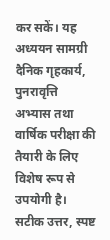कर सकें। यह अध्ययन सामग्री दैनिक गृहकार्य, पुनरावृत्ति अभ्यास तथा वार्षिक परीक्षा की तैयारी के लिए विशेष रूप से उपयोगी है। सटीक उत्तर, स्पष्ट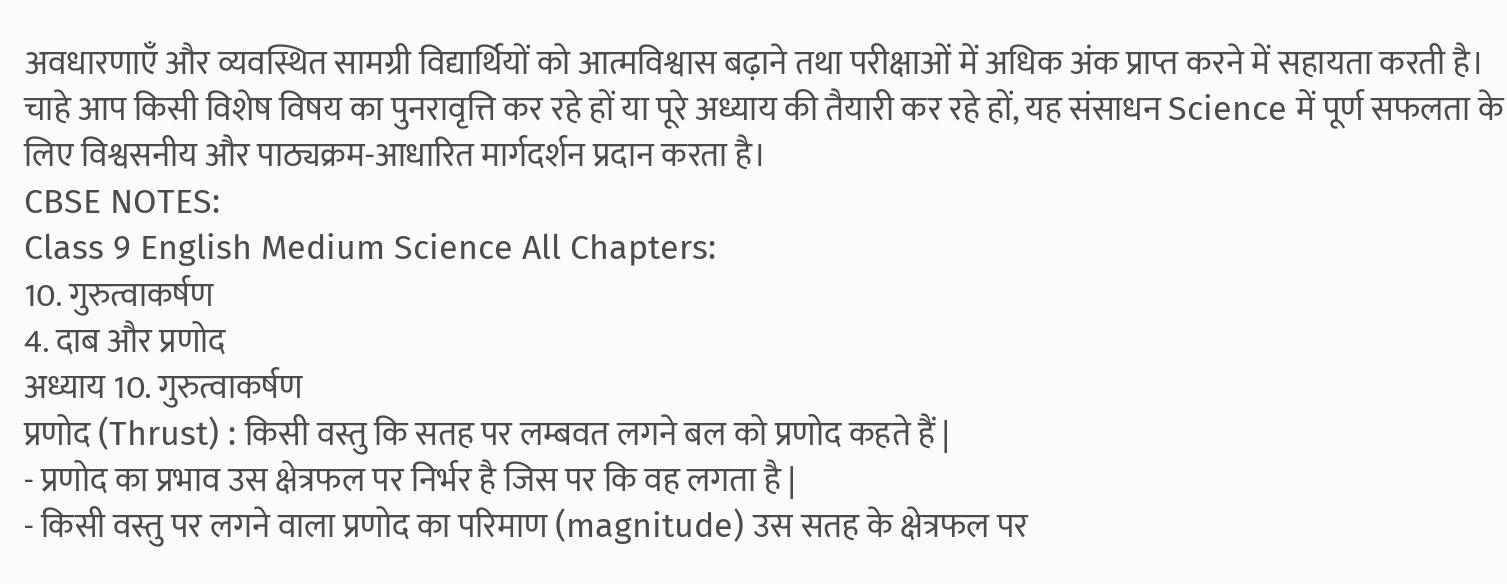अवधारणाएँ और व्यवस्थित सामग्री विद्यार्थियों को आत्मविश्वास बढ़ाने तथा परीक्षाओं में अधिक अंक प्राप्त करने में सहायता करती है। चाहे आप किसी विशेष विषय का पुनरावृत्ति कर रहे हों या पूरे अध्याय की तैयारी कर रहे हों, यह संसाधन Science में पूर्ण सफलता के लिए विश्वसनीय और पाठ्यक्रम-आधारित मार्गदर्शन प्रदान करता है।
CBSE NOTES:
Class 9 English Medium Science All Chapters:
10. गुरुत्वाकर्षण
4. दाब और प्रणोद
अध्याय 10. गुरुत्वाकर्षण
प्रणोद (Thrust) : किसी वस्तु कि सतह पर लम्बवत लगने बल को प्रणोद कहते हैं |
- प्रणोद का प्रभाव उस क्षेत्रफल पर निर्भर है जिस पर कि वह लगता है |
- किसी वस्तु पर लगने वाला प्रणोद का परिमाण (magnitude) उस सतह के क्षेत्रफल पर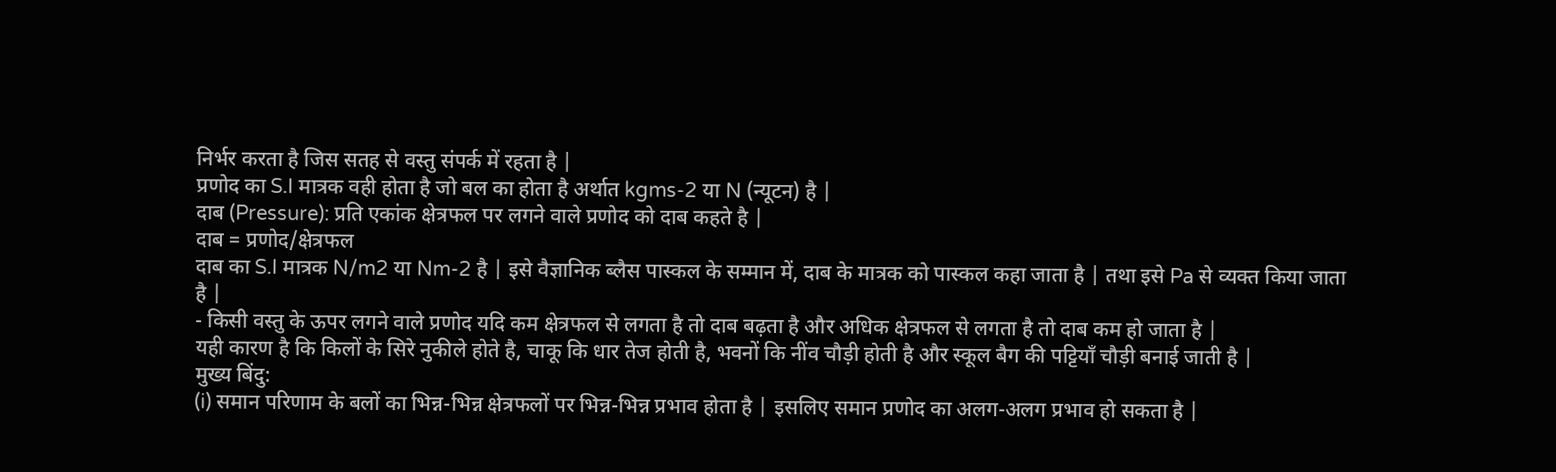निर्भर करता है जिस सतह से वस्तु संपर्क में रहता है |
प्रणोद का S.I मात्रक वही होता है जो बल का होता है अर्थात kgms-2 या N (न्यूटन) है |
दाब (Pressure): प्रति एकांक क्षेत्रफल पर लगने वाले प्रणोद को दाब कहते है |
दाब = प्रणोद/क्षेत्रफल
दाब का S.I मात्रक N/m2 या Nm-2 है | इसे वैज्ञानिक ब्लैस पास्कल के सम्मान में, दाब के मात्रक को पास्कल कहा जाता है | तथा इसे Pa से व्यक्त किया जाता है |
- किसी वस्तु के ऊपर लगने वाले प्रणोद यदि कम क्षेत्रफल से लगता है तो दाब बढ़ता है और अधिक क्षेत्रफल से लगता है तो दाब कम हो जाता है |
यही कारण है कि किलों के सिरे नुकीले होते है, चाकू कि धार तेज होती है, भवनों कि नींव चौड़ी होती है और स्कूल बैग की पट्टियाँ चौड़ी बनाई जाती है |
मुख्य बिंदु:
(i) समान परिणाम के बलों का भिन्न-भिन्न क्षेत्रफलों पर भिन्न-भिन्न प्रभाव होता है | इसलिए समान प्रणोद का अलग-अलग प्रभाव हो सकता है |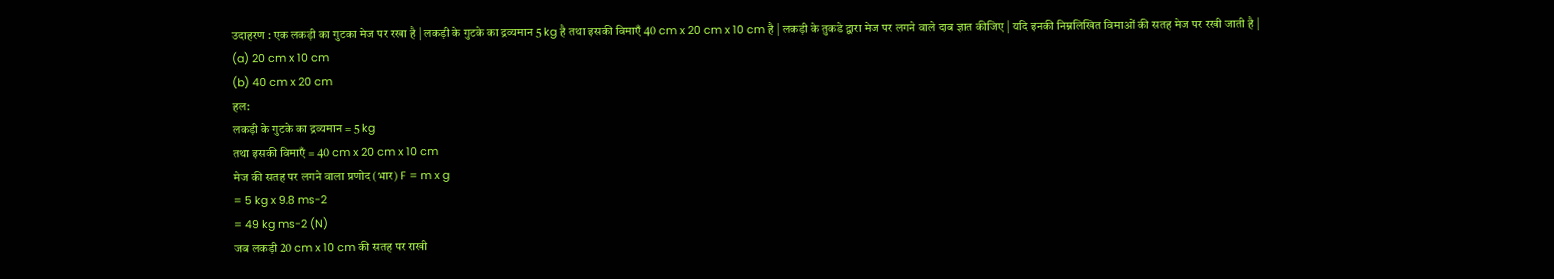उदाहरण : एक लकड़ी का गुटका मेज पर रखा है | लकड़ी के गुटके का द्रव्यमान 5 kg है तथा इसकी विमाएँ 40 cm x 20 cm x 10 cm है | लकड़ी के तुकडे द्वारा मेज पर लगने वाले दाब ज्ञात कीजिए | यदि इनकी निम्नलिखित विमाओं की सतह मेज पर रखी जाती है |
(a) 20 cm x 10 cm
(b) 40 cm x 20 cm
हल:
लकड़ी के गुटके का द्रव्यमान = 5 kg
तथा इसकी विमाएँ = 40 cm x 20 cm x 10 cm
मेज की सतह पर लगने वाला प्रणोद (भार) F = m x g
= 5 kg x 9.8 ms-2
= 49 kg ms-2 (N)
जब लकड़ी 20 cm x 10 cm की सतह पर राखी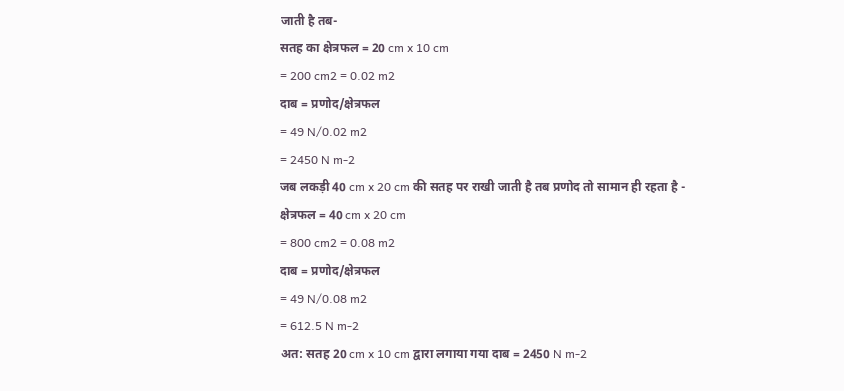जाती है तब-
सतह का क्षेत्रफल = 20 cm x 10 cm
= 200 cm2 = 0.02 m2
दाब = प्रणोद/क्षेत्रफल
= 49 N/0.02 m2
= 2450 N m-2
जब लकड़ी 40 cm x 20 cm की सतह पर राखी जाती है तब प्रणोद तो सामान ही रहता है -
क्षेत्रफल = 40 cm x 20 cm
= 800 cm2 = 0.08 m2
दाब = प्रणोद/क्षेत्रफल
= 49 N/0.08 m2
= 612.5 N m-2
अत: सतह 20 cm x 10 cm द्वारा लगाया गया दाब = 2450 N m-2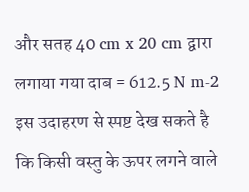और सतह 40 cm x 20 cm द्वारा लगाया गया दाब = 612.5 N m-2
इस उदाहरण से स्पष्ट देख सकते है कि किसी वस्तु के ऊपर लगने वाले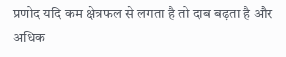प्रणोद यदि कम क्षेत्रफल से लगता है तो दाब बढ़ता है और अधिक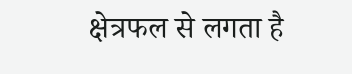क्षेत्रफल से लगता है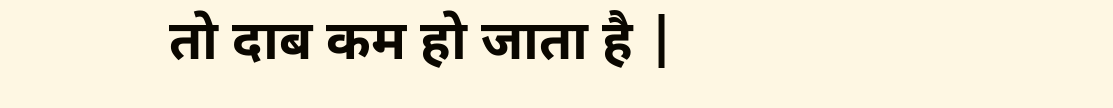तो दाब कम हो जाता है |